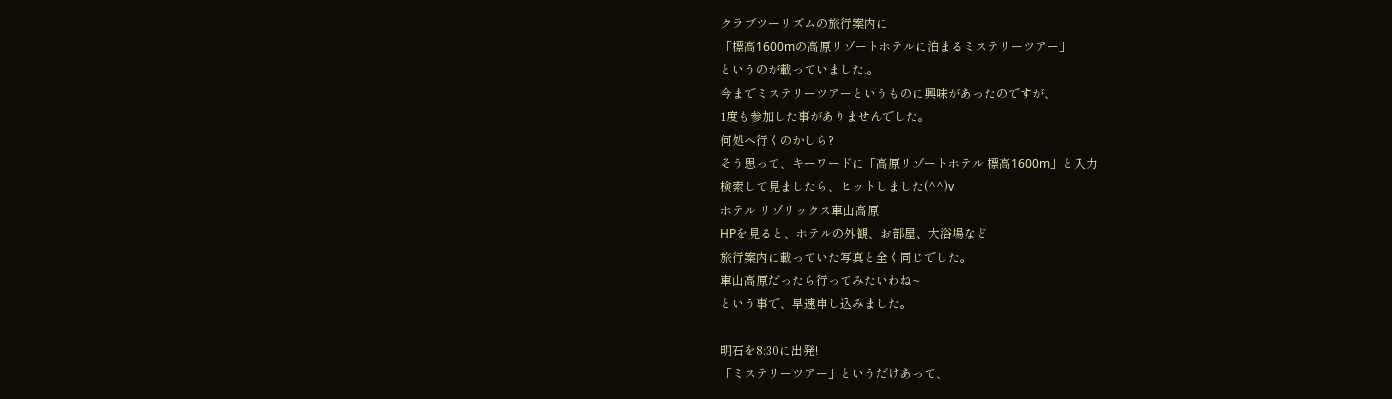クラブツーリズムの旅行案内に
「標高1600mの高原リゾートホテルに泊まるミステリーツアー」
というのが載っていました.。
今までミステリーツアーというものに興味があったのですが、
1度も参加した事がありませんでした。
何処へ行くのかしら?
そう思って、キーワードに「高原リゾートホテル 標高1600m」と入力
検索して見ましたら、ヒットしました(^^)v
ホテル リゾリックス車山高原
HPを見ると、ホテルの外観、お部屋、大浴場など
旅行案内に載っていた写真と全く同じでした。
車山高原だったら行ってみたいわね~
という事で、早速申し込みました。

明石を8:30に出発!
「ミステリーツアー」というだけあって、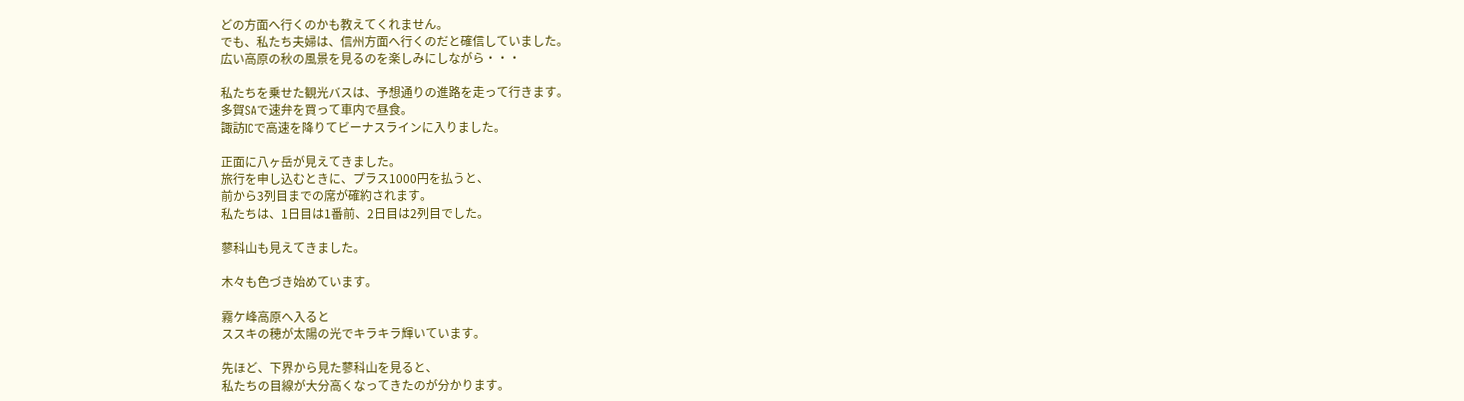どの方面へ行くのかも教えてくれません。
でも、私たち夫婦は、信州方面へ行くのだと確信していました。
広い高原の秋の風景を見るのを楽しみにしながら・・・

私たちを乗せた観光バスは、予想通りの進路を走って行きます。
多賀SAで速弁を買って車内で昼食。
諏訪ICで高速を降りてビーナスラインに入りました。

正面に八ヶ岳が見えてきました。
旅行を申し込むときに、プラス1000円を払うと、
前から3列目までの席が確約されます。
私たちは、1日目は1番前、2日目は2列目でした。

蓼科山も見えてきました。

木々も色づき始めています。

霧ケ峰高原へ入ると
ススキの穂が太陽の光でキラキラ輝いています。

先ほど、下界から見た蓼科山を見ると、
私たちの目線が大分高くなってきたのが分かります。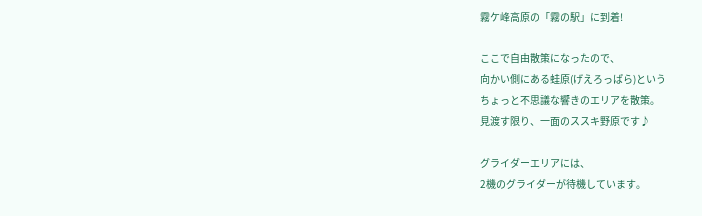霧ケ峰高原の「霧の駅」に到着!

ここで自由散策になったので、
向かい側にある蛙原(げえろっぱら)という
ちょっと不思議な響きのエリアを散策。
見渡す限り、一面のススキ野原です♪

グライダーエリアには、
2機のグライダーが待機しています。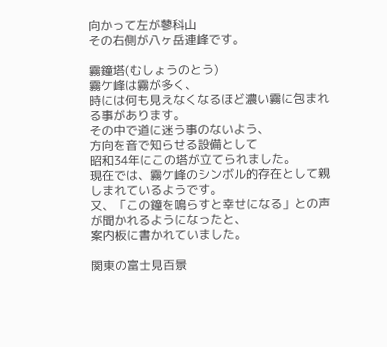向かって左が蓼科山
その右側が八ヶ岳連峰です。

霧鐘塔(むしょうのとう)
霧ケ峰は霧が多く、
時には何も見えなくなるほど濃い霧に包まれる事があります。
その中で道に迷う事のないよう、
方向を音で知らせる設備として
昭和34年にこの塔が立てられました。
現在では、霧ケ峰のシンボル的存在として親しまれているようです。
又、「この鐘を鳴らすと幸せになる」との声が聞かれるようになったと、
案内板に書かれていました。

関東の富士見百景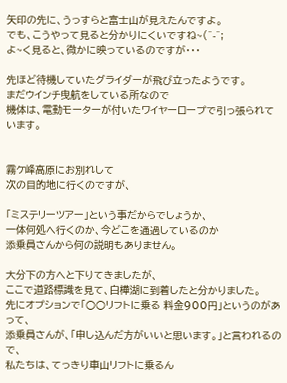矢印の先に、うっすらと富士山が見えたんですよ。
でも、こうやって見ると分かりにくいですね~(^-^;
よ~く見ると、微かに映っているのですが・・・

先ほど待機していたグライダーが飛び立ったようです。
まだウインチ曳航をしている所なので
機体は、電動モーターが付いたワイヤーロープで引っ張られています。


霧ケ峰高原にお別れして
次の目的地に行くのですが、

「ミステリーツアー」という事だからでしょうか、
一体何処へ行くのか、今どこを通過しているのか
添乗員さんから何の説明もありません。

大分下の方へと下りてきましたが、
ここで道路標識を見て、白樺湖に到着したと分かりました。
先にオプションで「○○リフトに乗る 料金900円」というのがあって、
添乗員さんが、「申し込んだ方がいいと思います。」と言われるので、
私たちは、てっきり車山リフトに乗るん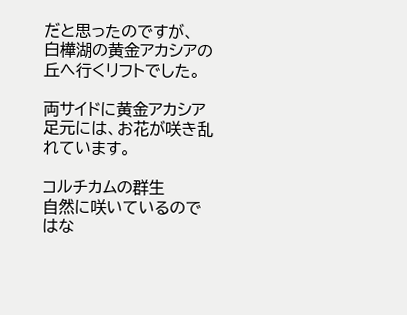だと思ったのですが、
白樺湖の黄金アカシアの丘へ行くリフトでした。

両サイドに黄金アカシア
足元には、お花が咲き乱れています。

コルチカムの群生
自然に咲いているのではな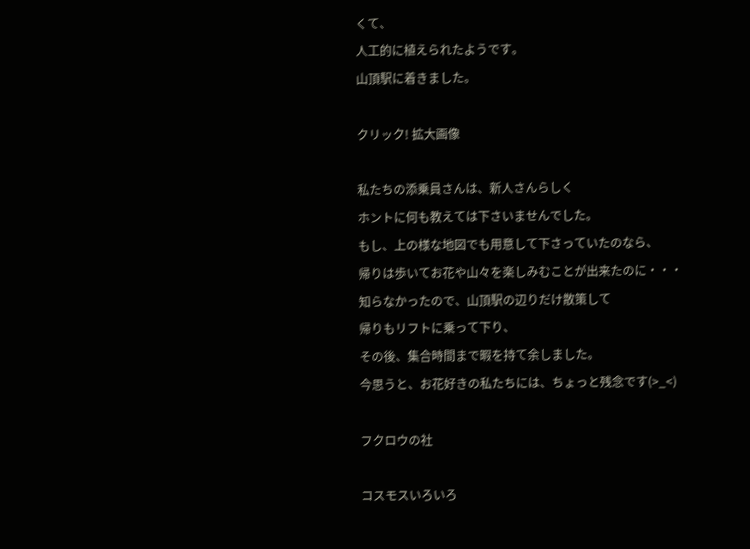くて、
人工的に植えられたようです。
山頂駅に着きました。

クリック! 拡大画像

私たちの添乗員さんは、新人さんらしく
ホントに何も教えては下さいませんでした。
もし、上の様な地図でも用意して下さっていたのなら、
帰りは歩いてお花や山々を楽しみむことが出来たのに・・・
知らなかったので、山頂駅の辺りだけ散策して
帰りもリフトに乗って下り、
その後、集合時間まで暇を持て余しました。
今思うと、お花好きの私たちには、ちょっと残念です(>_<)

フクロウの社

コスモスいろいろ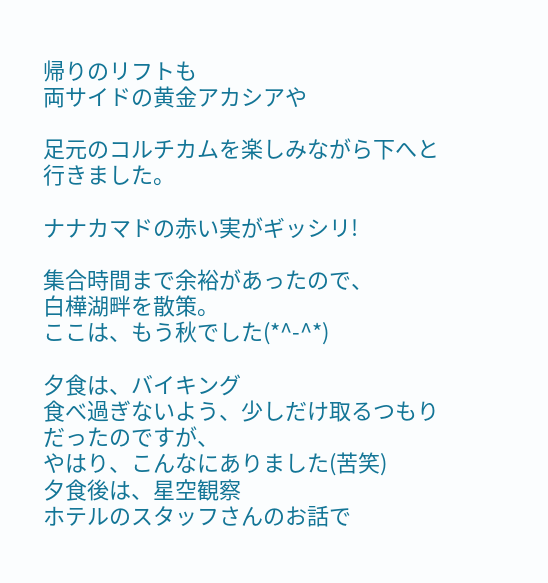帰りのリフトも
両サイドの黄金アカシアや

足元のコルチカムを楽しみながら下へと行きました。

ナナカマドの赤い実がギッシリ!

集合時間まで余裕があったので、
白樺湖畔を散策。
ここは、もう秋でした(*^-^*)

夕食は、バイキング
食べ過ぎないよう、少しだけ取るつもりだったのですが、
やはり、こんなにありました(苦笑)
夕食後は、星空観察
ホテルのスタッフさんのお話で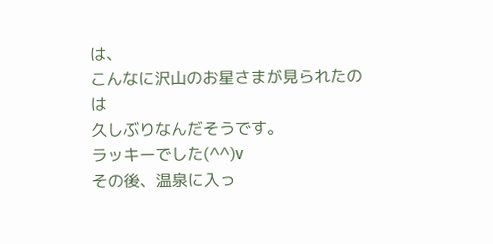は、
こんなに沢山のお星さまが見られたのは
久しぶりなんだそうです。
ラッキーでした(^^)v
その後、温泉に入っ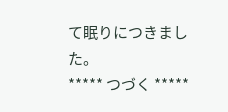て眠りにつきました。
***** つづく *****